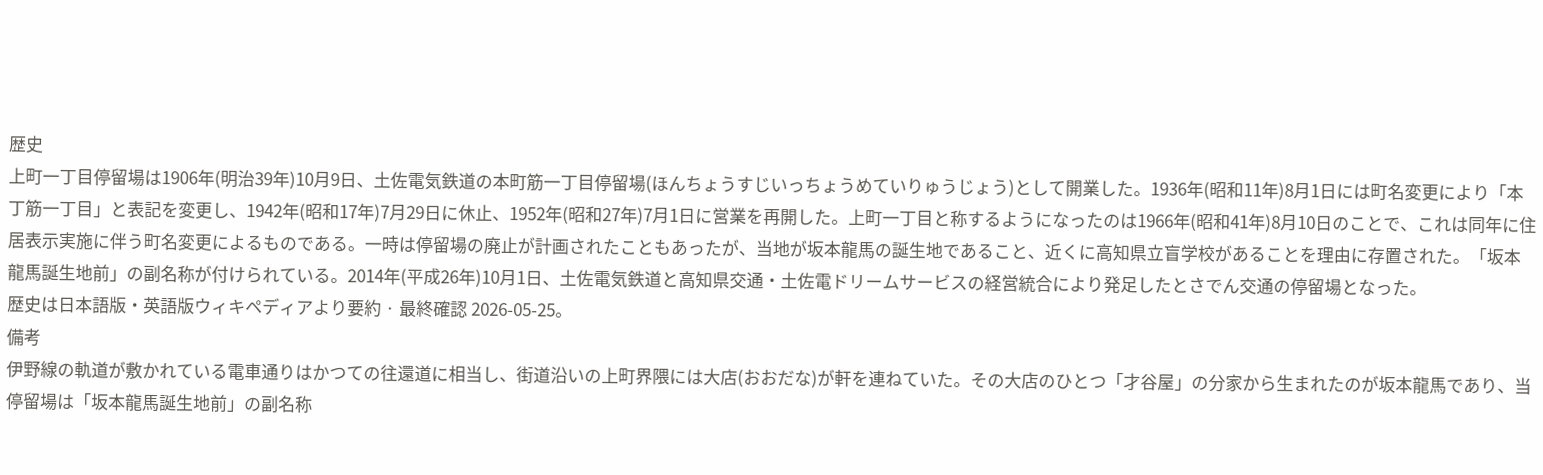歴史
上町一丁目停留場は1906年(明治39年)10月9日、土佐電気鉄道の本町筋一丁目停留場(ほんちょうすじいっちょうめていりゅうじょう)として開業した。1936年(昭和11年)8月1日には町名変更により「本丁筋一丁目」と表記を変更し、1942年(昭和17年)7月29日に休止、1952年(昭和27年)7月1日に営業を再開した。上町一丁目と称するようになったのは1966年(昭和41年)8月10日のことで、これは同年に住居表示実施に伴う町名変更によるものである。一時は停留場の廃止が計画されたこともあったが、当地が坂本龍馬の誕生地であること、近くに高知県立盲学校があることを理由に存置された。「坂本龍馬誕生地前」の副名称が付けられている。2014年(平成26年)10月1日、土佐電気鉄道と高知県交通・土佐電ドリームサービスの経営統合により発足したとさでん交通の停留場となった。
歴史は日本語版・英語版ウィキペディアより要約 · 最終確認 2026-05-25。
備考
伊野線の軌道が敷かれている電車通りはかつての往還道に相当し、街道沿いの上町界隈には大店(おおだな)が軒を連ねていた。その大店のひとつ「才谷屋」の分家から生まれたのが坂本龍馬であり、当停留場は「坂本龍馬誕生地前」の副名称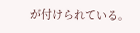が付けられている。